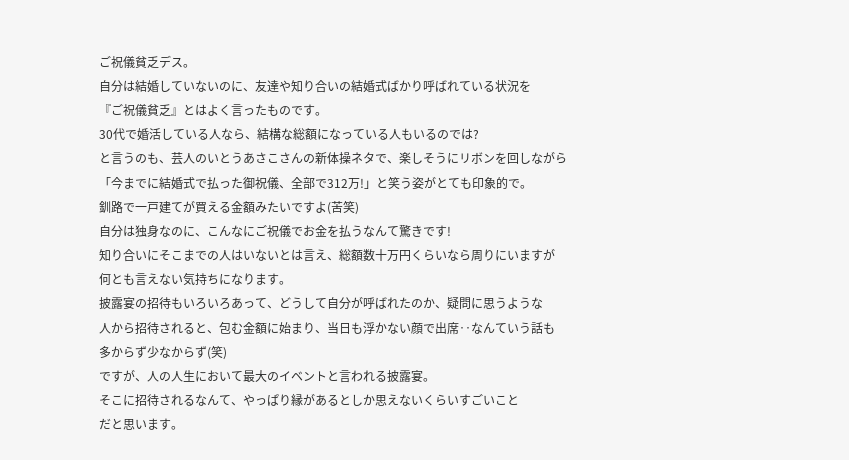ご祝儀貧乏デス。
自分は結婚していないのに、友達や知り合いの結婚式ばかり呼ばれている状況を
『ご祝儀貧乏』とはよく言ったものです。
30代で婚活している人なら、結構な総額になっている人もいるのでは?
と言うのも、芸人のいとうあさこさんの新体操ネタで、楽しそうにリボンを回しながら
「今までに結婚式で払った御祝儀、全部で312万!」と笑う姿がとても印象的で。
釧路で一戸建てが買える金額みたいですよ(苦笑)
自分は独身なのに、こんなにご祝儀でお金を払うなんて驚きです!
知り合いにそこまでの人はいないとは言え、総額数十万円くらいなら周りにいますが
何とも言えない気持ちになります。
披露宴の招待もいろいろあって、どうして自分が呼ばれたのか、疑問に思うような
人から招待されると、包む金額に始まり、当日も浮かない顔で出席‥なんていう話も
多からず少なからず(笑)
ですが、人の人生において最大のイベントと言われる披露宴。
そこに招待されるなんて、やっぱり縁があるとしか思えないくらいすごいこと
だと思います。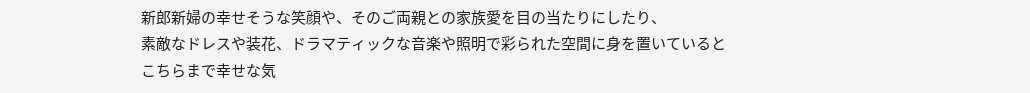新郎新婦の幸せそうな笑顔や、そのご両親との家族愛を目の当たりにしたり、
素敵なドレスや装花、ドラマティックな音楽や照明で彩られた空間に身を置いていると
こちらまで幸せな気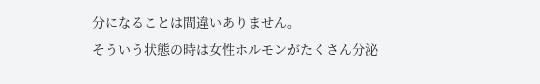分になることは間違いありません。
そういう状態の時は女性ホルモンがたくさん分泌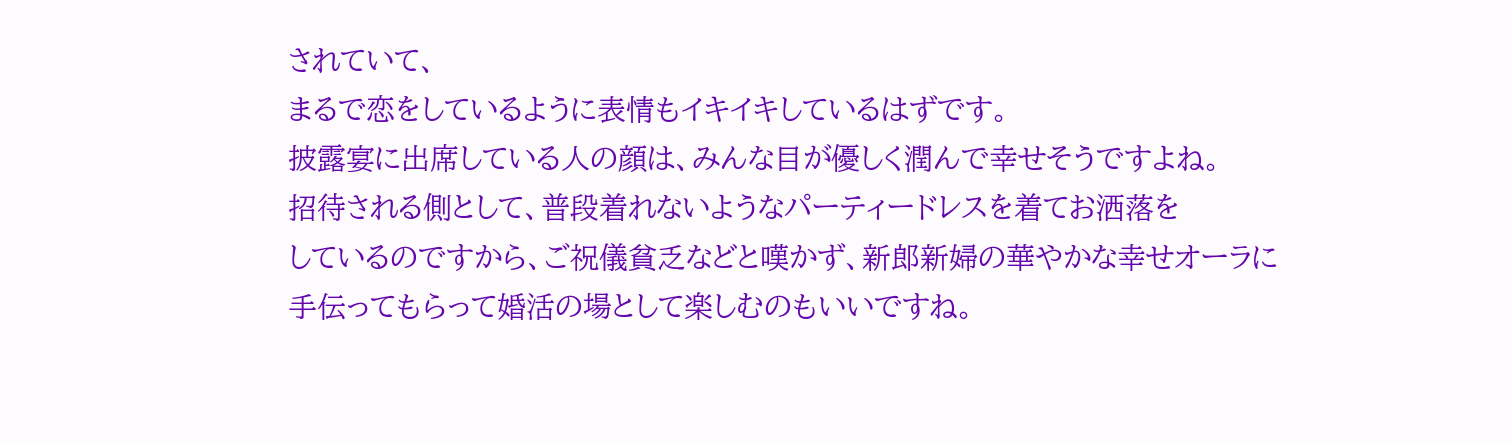されていて、
まるで恋をしているように表情もイキイキしているはずです。
披露宴に出席している人の顔は、みんな目が優しく潤んで幸せそうですよね。
招待される側として、普段着れないようなパーティードレスを着てお洒落を
しているのですから、ご祝儀貧乏などと嘆かず、新郎新婦の華やかな幸せオーラに
手伝ってもらって婚活の場として楽しむのもいいですね。